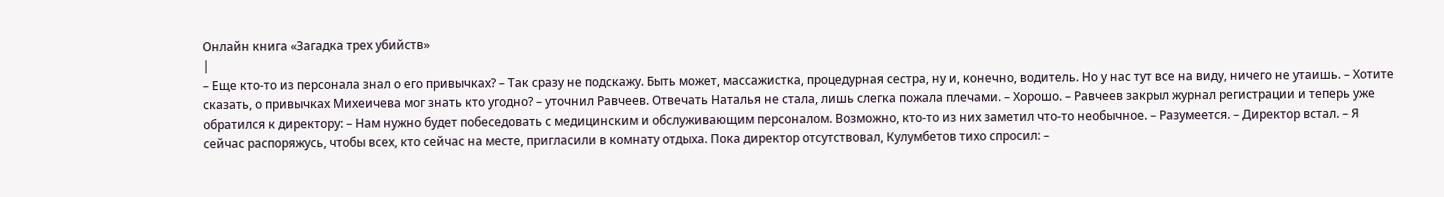Онлайн книга «Загадка трех убийств»
|
– Еще кто-то из персонала знал о его привычках? – Так сразу не подскажу. Быть может, массажистка, процедурная сестра, ну и, конечно, водитель. Но у нас тут все на виду, ничего не утаишь. – Хотите сказать, о привычках Михеичева мог знать кто угодно? – уточнил Равчеев. Отвечать Наталья не стала, лишь слегка пожала плечами. – Хорошо. – Равчеев закрыл журнал регистрации и теперь уже обратился к директору: – Нам нужно будет побеседовать с медицинским и обслуживающим персоналом. Возможно, кто-то из них заметил что-то необычное. – Разумеется. – Директор встал. – Я сейчас распоряжусь, чтобы всех, кто сейчас на месте, пригласили в комнату отдыха. Пока директор отсутствовал, Кулумбетов тихо спросил: –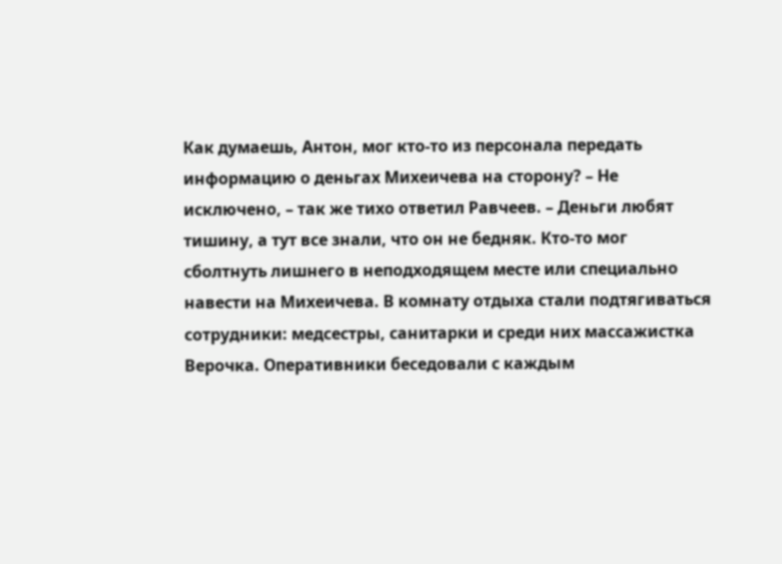Как думаешь, Антон, мог кто-то из персонала передать информацию о деньгах Михеичева на сторону? – Не исключено, – так же тихо ответил Равчеев. – Деньги любят тишину, а тут все знали, что он не бедняк. Кто-то мог сболтнуть лишнего в неподходящем месте или специально навести на Михеичева. В комнату отдыха стали подтягиваться сотрудники: медсестры, санитарки и среди них массажистка Верочка. Оперативники беседовали с каждым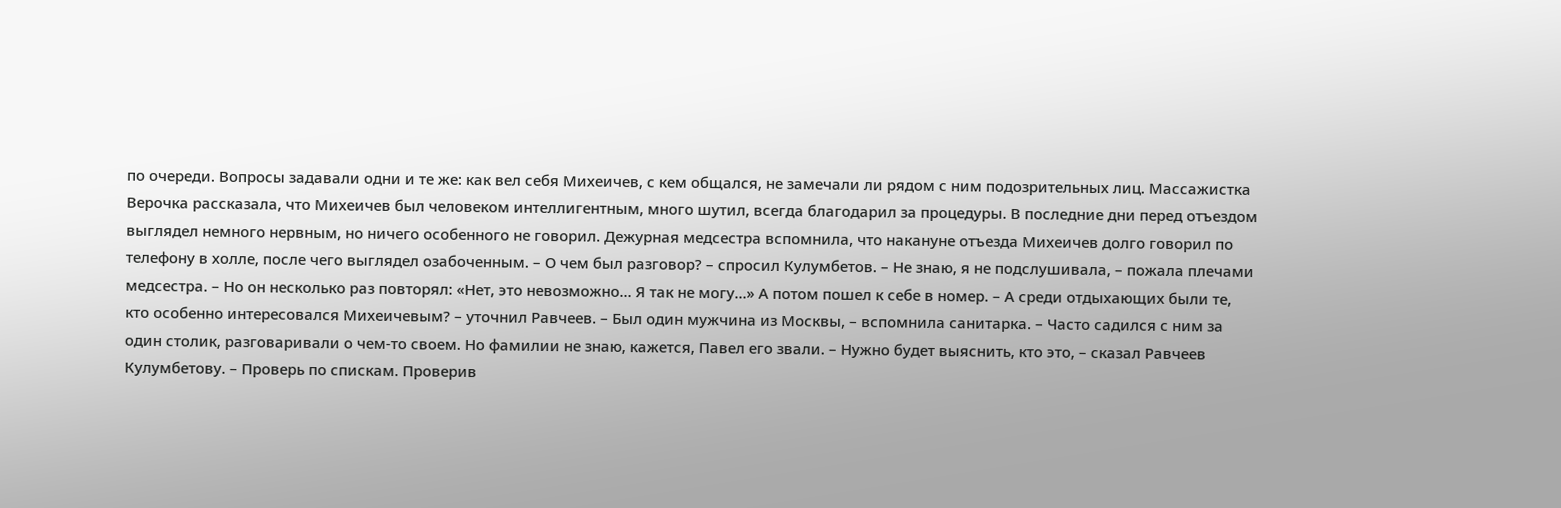по очереди. Вопросы задавали одни и те же: как вел себя Михеичев, с кем общался, не замечали ли рядом с ним подозрительных лиц. Массажистка Верочка рассказала, что Михеичев был человеком интеллигентным, много шутил, всегда благодарил за процедуры. В последние дни перед отъездом выглядел немного нервным, но ничего особенного не говорил. Дежурная медсестра вспомнила, что накануне отъезда Михеичев долго говорил по телефону в холле, после чего выглядел озабоченным. – О чем был разговор? – спросил Кулумбетов. – Не знаю, я не подслушивала, – пожала плечами медсестра. – Но он несколько раз повторял: «Нет, это невозможно… Я так не могу…» А потом пошел к себе в номер. – А среди отдыхающих были те, кто особенно интересовался Михеичевым? – уточнил Равчеев. – Был один мужчина из Москвы, – вспомнила санитарка. – Часто садился с ним за один столик, разговаривали о чем-то своем. Но фамилии не знаю, кажется, Павел его звали. – Нужно будет выяснить, кто это, – сказал Равчеев Кулумбетову. – Проверь по спискам. Проверив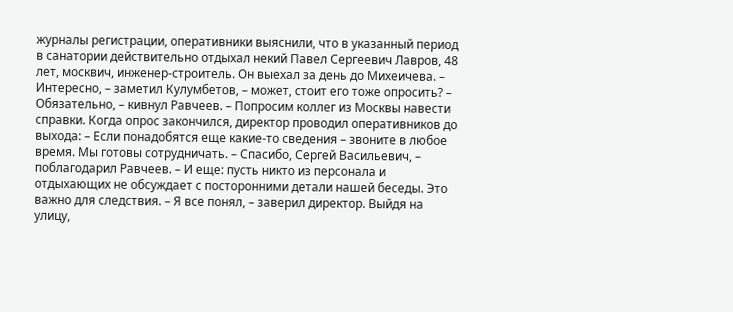журналы регистрации, оперативники выяснили, что в указанный период в санатории действительно отдыхал некий Павел Сергеевич Лавров, 48 лет, москвич, инженер-строитель. Он выехал за день до Михеичева. – Интересно, – заметил Кулумбетов, – может, стоит его тоже опросить? – Обязательно, – кивнул Равчеев. – Попросим коллег из Москвы навести справки. Когда опрос закончился, директор проводил оперативников до выхода: – Если понадобятся еще какие-то сведения – звоните в любое время. Мы готовы сотрудничать. – Спасибо, Сергей Васильевич, – поблагодарил Равчеев. – И еще: пусть никто из персонала и отдыхающих не обсуждает с посторонними детали нашей беседы. Это важно для следствия. – Я все понял, – заверил директор. Выйдя на улицу,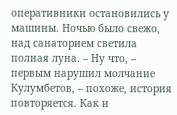оперативники остановились у машины. Ночью было свежо, над санаторием светила полная луна. – Ну что, – первым нарушил молчание Кулумбетов, – похоже, история повторяется. Как и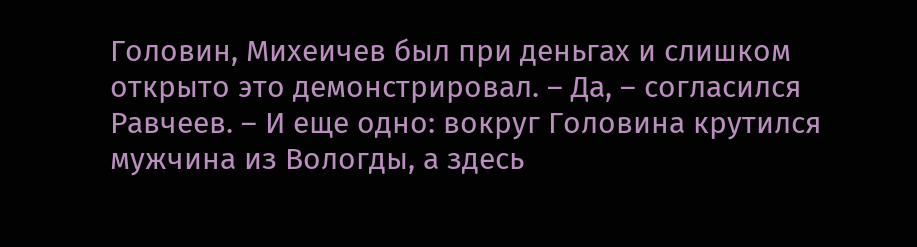Головин, Михеичев был при деньгах и слишком открыто это демонстрировал. – Да, – согласился Равчеев. – И еще одно: вокруг Головина крутился мужчина из Вологды, а здесь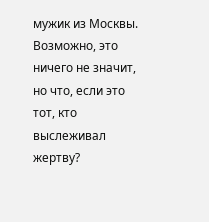мужик из Москвы. Возможно, это ничего не значит, но что, если это тот, кто выслеживал жертву?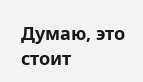Думаю, это стоит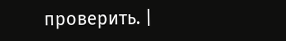проверить. |